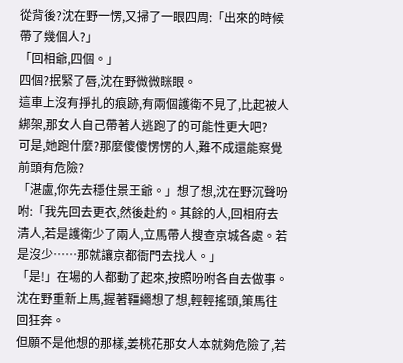從背後?沈在野一愣,又掃了一眼四周:「出來的時候帶了幾個人?」
「回相爺,四個。」
四個?抿緊了唇,沈在野微微眯眼。
這車上沒有掙扎的痕跡,有兩個護衛不見了,比起被人綁架,那女人自己帶著人逃跑了的可能性更大吧?
可是,她跑什麼?那麼傻傻愣愣的人,難不成還能察覺前頭有危險?
「湛盧,你先去穩住景王爺。」想了想,沈在野沉聲吩咐:「我先回去更衣,然後赴約。其餘的人,回相府去清人,若是護衛少了兩人,立馬帶人搜查京城各處。若是沒少……那就讓京都衙門去找人。」
「是!」在場的人都動了起來,按照吩咐各自去做事。
沈在野重新上馬,握著韁繩想了想,輕輕搖頭,策馬往回狂奔。
但願不是他想的那樣,姜桃花那女人本就夠危險了,若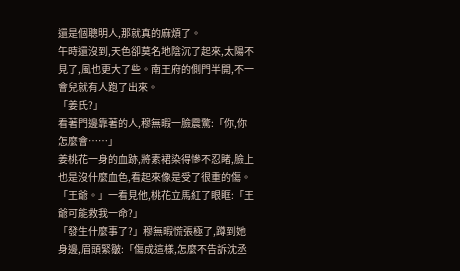還是個聰明人,那就真的麻煩了。
午時還沒到,天色卻莫名地陰沉了起來,太陽不見了,風也更大了些。南王府的側門半開,不一會兒就有人跑了出來。
「姜氏?」
看著門邊靠著的人,穆無暇一臉震驚:「你,你怎麼會……」
姜桃花一身的血跡,將素裙染得慘不忍睹,臉上也是沒什麼血色,看起來像是受了很重的傷。
「王爺。」一看見他,桃花立馬紅了眼眶:「王爺可能救我一命?」
「發生什麼事了?」穆無暇慌張極了,蹲到她身邊,眉頭緊皺:「傷成這樣,怎麼不告訴沈丞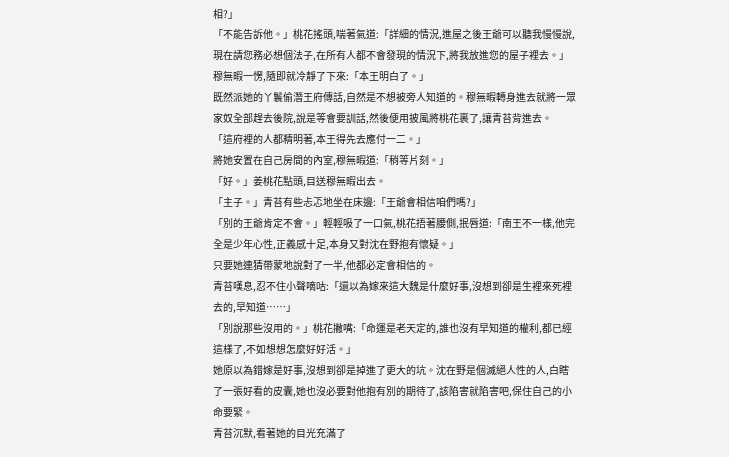相?」
「不能告訴他。」桃花搖頭,喘著氣道:「詳細的情況,進屋之後王爺可以聽我慢慢說,現在請您務必想個法子,在所有人都不會發現的情況下,將我放進您的屋子裡去。」
穆無暇一愣,隨即就冷靜了下來:「本王明白了。」
既然派她的丫鬟偷潛王府傳話,自然是不想被旁人知道的。穆無暇轉身進去就將一眾家奴全部趕去後院,說是等會要訓話,然後便用披風將桃花裹了,讓青苔背進去。
「這府裡的人都精明著,本王得先去應付一二。」
將她安置在自己房間的內室,穆無暇道:「稍等片刻。」
「好。」姜桃花點頭,目送穆無暇出去。
「主子。」青苔有些忐忑地坐在床邊:「王爺會相信咱們嗎?」
「別的王爺肯定不會。」輕輕吸了一口氣,桃花捂著腰側,抿唇道:「南王不一樣,他完全是少年心性,正義感十足,本身又對沈在野抱有懷疑。」
只要她連猜帶蒙地說對了一半,他都必定會相信的。
青苔嘆息,忍不住小聲嘀咕:「還以為嫁來這大魏是什麼好事,沒想到卻是生裡來死裡去的,早知道……」
「別說那些沒用的。」桃花撇嘴:「命運是老天定的,誰也沒有早知道的權利,都已經這樣了,不如想想怎麼好好活。」
她原以為錯嫁是好事,沒想到卻是掉進了更大的坑。沈在野是個滅絕人性的人,白瞎了一張好看的皮囊,她也沒必要對他抱有別的期待了,該陷害就陷害吧,保住自己的小命要緊。
青苔沉默,看著她的目光充滿了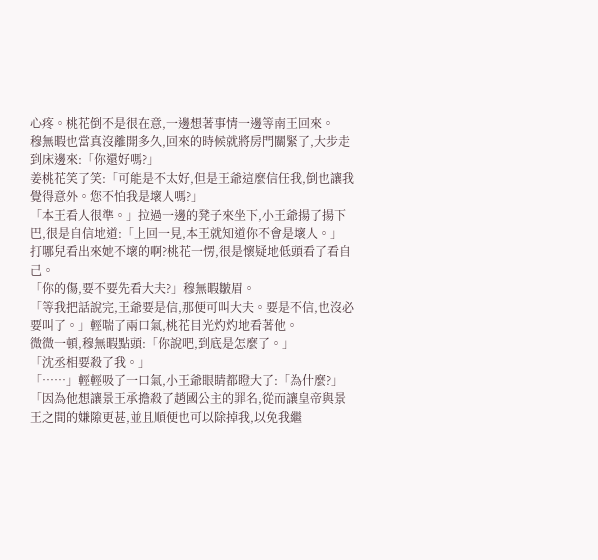心疼。桃花倒不是很在意,一邊想著事情一邊等南王回來。
穆無暇也當真沒離開多久,回來的時候就將房門關緊了,大步走到床邊來:「你還好嗎?」
姜桃花笑了笑:「可能是不太好,但是王爺這麼信任我,倒也讓我覺得意外。您不怕我是壞人嗎?」
「本王看人很準。」拉過一邊的凳子來坐下,小王爺揚了揚下巴,很是自信地道:「上回一見,本王就知道你不會是壞人。」
打哪兒看出來她不壞的啊?桃花一愣,很是懷疑地低頭看了看自己。
「你的傷,要不要先看大夫?」穆無暇皺眉。
「等我把話說完,王爺要是信,那便可叫大夫。要是不信,也沒必要叫了。」輕喘了兩口氣,桃花目光灼灼地看著他。
微微一頓,穆無暇點頭:「你說吧,到底是怎麼了。」
「沈丞相要殺了我。」
「……」輕輕吸了一口氣,小王爺眼睛都瞪大了:「為什麼?」
「因為他想讓景王承擔殺了趙國公主的罪名,從而讓皇帝與景王之間的嫌隙更甚,並且順便也可以除掉我,以免我繼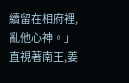續留在相府裡,亂他心神。」直視著南王,姜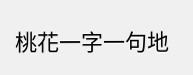桃花一字一句地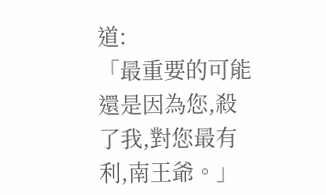道:
「最重要的可能還是因為您,殺了我,對您最有利,南王爺。」